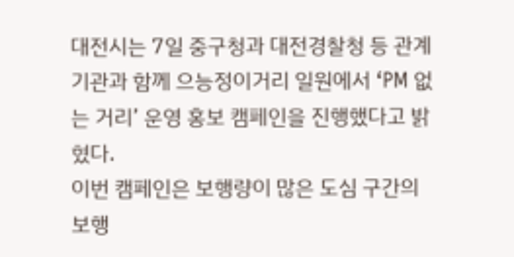대전시는 7일 중구청과 대전경찰청 등 관계기관과 함께 으능정이거리 일원에서 ‘PM 없는 거리’ 운영 홍보 캠페인을 진행했다고 밝혔다.
이번 캠페인은 보행량이 많은 도심 구간의 보행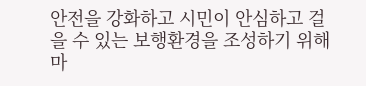안전을 강화하고 시민이 안심하고 걸을 수 있는 보행환경을 조성하기 위해 마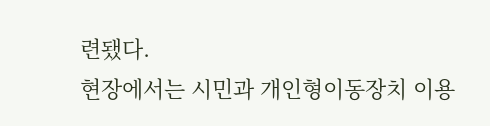련됐다.
현장에서는 시민과 개인형이동장치 이용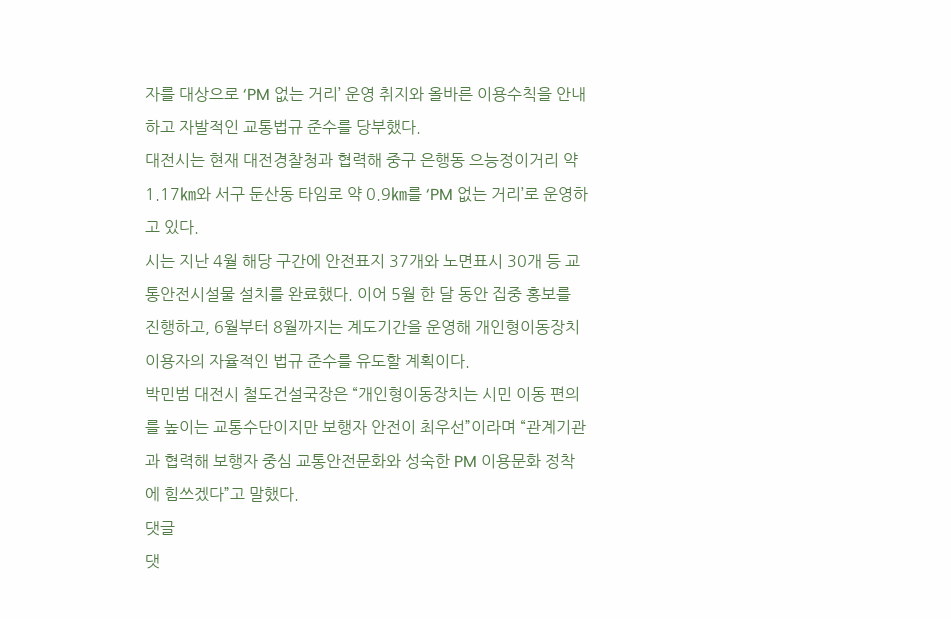자를 대상으로 ‘PM 없는 거리’ 운영 취지와 올바른 이용수칙을 안내하고 자발적인 교통법규 준수를 당부했다.
대전시는 현재 대전경찰청과 협력해 중구 은행동 으능정이거리 약 1.17㎞와 서구 둔산동 타임로 약 0.9㎞를 ‘PM 없는 거리’로 운영하고 있다.
시는 지난 4월 해당 구간에 안전표지 37개와 노면표시 30개 등 교통안전시설물 설치를 완료했다. 이어 5월 한 달 동안 집중 홍보를 진행하고, 6월부터 8월까지는 계도기간을 운영해 개인형이동장치 이용자의 자율적인 법규 준수를 유도할 계획이다.
박민범 대전시 철도건설국장은 “개인형이동장치는 시민 이동 편의를 높이는 교통수단이지만 보행자 안전이 최우선”이라며 “관계기관과 협력해 보행자 중심 교통안전문화와 성숙한 PM 이용문화 정착에 힘쓰겠다”고 말했다.
댓글
댓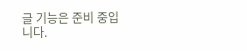글 기능은 준비 중입니다.